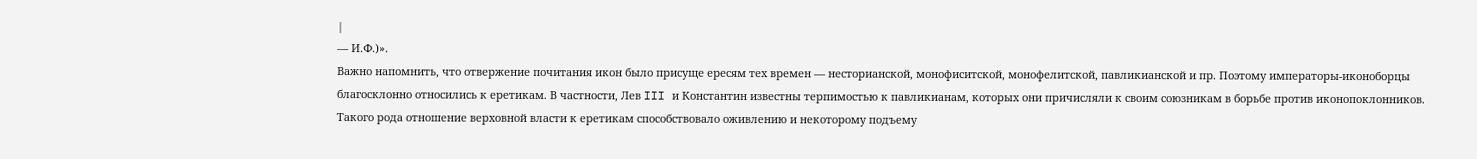|
— И.Ф.)».
Важно напомнить, что отвержение почитания икон было присуще ересям тех времен — несторианской, монофиситской, монофелитской, павликианской и пр. Поэтому императоры-иконоборцы благосклонно относились к еретикам. В частности, Лев III и Константин известны терпимостью к павликианам, которых они причисляли к своим союзникам в борьбе против иконопоклонников. Такого рода отношение верховной власти к еретикам способствовало оживлению и некоторому подъему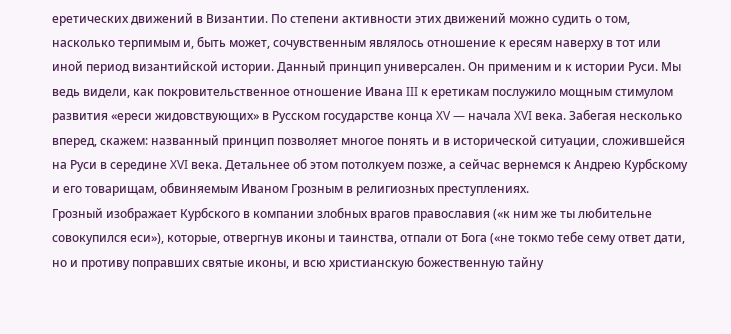еретических движений в Византии. По степени активности этих движений можно судить о том, насколько терпимым и, быть может, сочувственным являлось отношение к ересям наверху в тот или иной период византийской истории. Данный принцип универсален. Он применим и к истории Руси. Мы ведь видели, как покровительственное отношение Ивана III к еретикам послужило мощным стимулом развития «ереси жидовствующих» в Русском государстве конца XV — начала XVI века. Забегая несколько вперед, скажем: названный принцип позволяет многое понять и в исторической ситуации, сложившейся на Руси в середине XVI века. Детальнее об этом потолкуем позже, а сейчас вернемся к Андрею Курбскому и его товарищам, обвиняемым Иваном Грозным в религиозных преступлениях.
Грозный изображает Курбского в компании злобных врагов православия («к ним же ты любительне совокупился еси»), которые, отвергнув иконы и таинства, отпали от Бога («не токмо тебе сему ответ дати, но и противу поправших святые иконы, и всю христианскую божественную тайну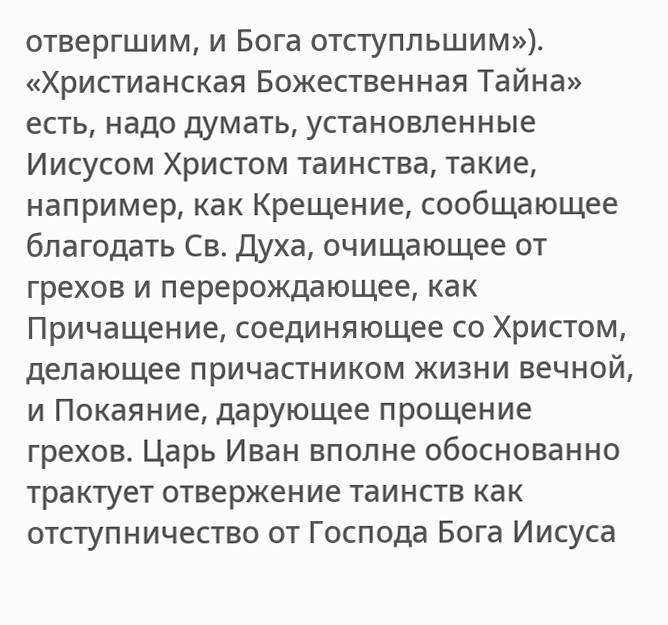отвергшим, и Бога отступльшим»). «Христианская Божественная Тайна» есть, надо думать, установленные Иисусом Христом таинства, такие, например, как Крещение, сообщающее благодать Св. Духа, очищающее от грехов и перерождающее, как Причащение, соединяющее со Христом, делающее причастником жизни вечной, и Покаяние, дарующее прощение грехов. Царь Иван вполне обоснованно трактует отвержение таинств как отступничество от Господа Бога Иисуса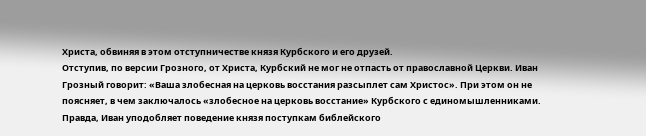Христа, обвиняя в этом отступничестве князя Курбского и его друзей.
Отступив, по версии Грозного, от Христа, Курбский не мог не отпасть от православной Церкви. Иван Грозный говорит: «Ваша злобесная на церковь восстания разсыплет сам Христос». При этом он не поясняет, в чем заключалось «злобесное на церковь восстание» Курбского с единомышленниками. Правда, Иван уподобляет поведение князя поступкам библейского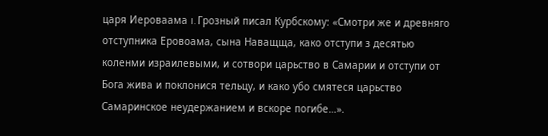царя Иероваама I. Грозный писал Курбскому: «Смотри же и древняго отступника Еровоама, сына Наващща, како отступи з десятью коленми израилевыми, и сотвори царьство в Самарии и отступи от Бога жива и поклонися тельцу, и како убо смятеся царьство Самаринское неудержанием и вскоре погибе…».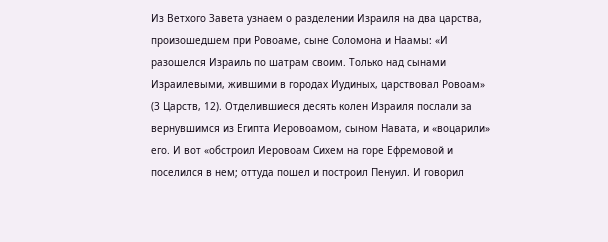Из Ветхого Завета узнаем о разделении Израиля на два царства, произошедшем при Ровоаме, сыне Соломона и Наамы: «И разошелся Израиль по шатрам своим. Только над сынами Израилевыми, жившими в городах Иудиных, царствовал Ровоам» (3 Царств, 12). Отделившиеся десять колен Израиля послали за вернувшимся из Египта Иеровоамом, сыном Навата, и «воцарили» его. И вот «обстроил Иеровоам Сихем на горе Ефремовой и поселился в нем; оттуда пошел и построил Пенуил. И говорил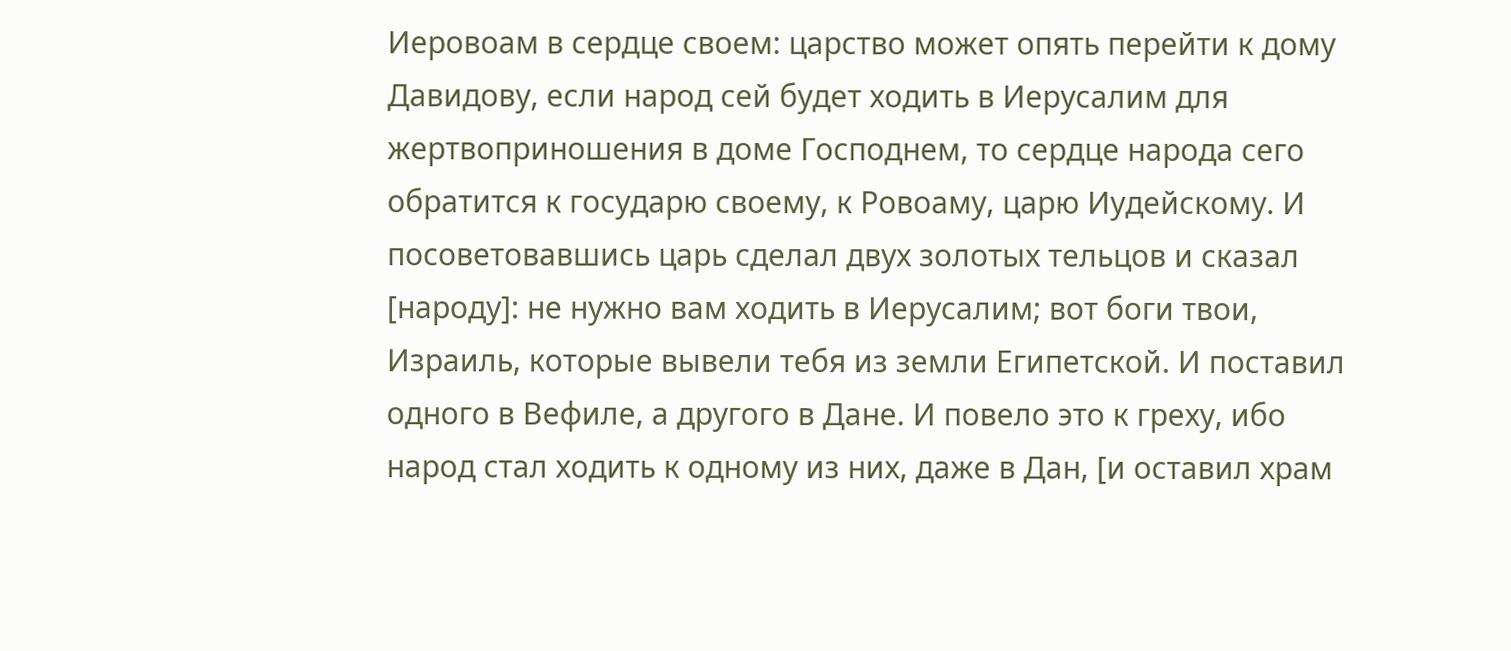Иеровоам в сердце своем: царство может опять перейти к дому Давидову, если народ сей будет ходить в Иерусалим для жертвоприношения в доме Господнем, то сердце народа сего обратится к государю своему, к Ровоаму, царю Иудейскому. И посоветовавшись царь сделал двух золотых тельцов и сказал [народу]: не нужно вам ходить в Иерусалим; вот боги твои, Израиль, которые вывели тебя из земли Египетской. И поставил одного в Вефиле, а другого в Дане. И повело это к греху, ибо народ стал ходить к одному из них, даже в Дан, [и оставил храм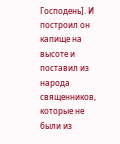Господень]. И построил он капище на высоте и поставил из народа священников, которые не были из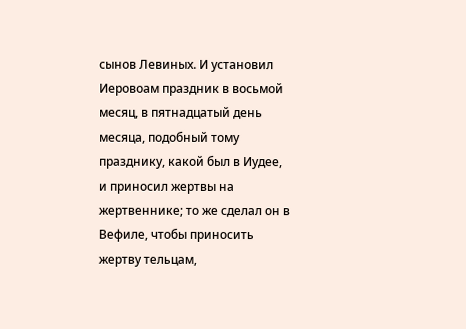сынов Левиных. И установил Иеровоам праздник в восьмой месяц, в пятнадцатый день месяца, подобный тому празднику, какой был в Иудее, и приносил жертвы на жертвеннике; то же сделал он в Вефиле, чтобы приносить жертву тельцам,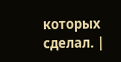которых сделал. |